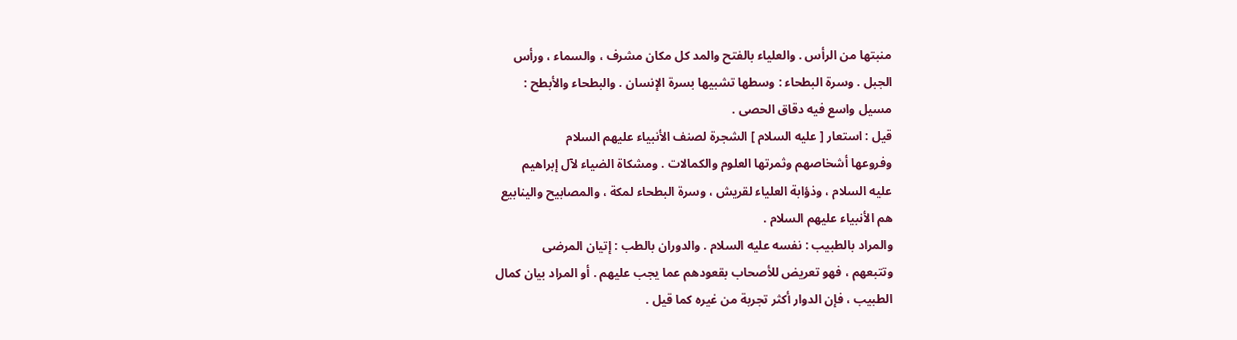منبتها من الرأس . والعلياء بالفتح والمد كل مكان مشرف ، والسماء ، ورأس
الجبل . وسرة البطحاء : وسطها تشبيها بسرة الإنسان . والبطحاء والأبطح :
مسيل واسع فيه دقاق الحصى .
قيل : استعار [ عليه السلام ] الشجرة لصنف الأنبياء عليهم السلام
وفروعها أشخاصهم وثمرتها العلوم والكمالات . ومشكاة الضياء لآل إبراهيم
عليه السلام ، وذؤابة العلياء لقريش ، وسرة البطحاء لمكة ، والمصابيح والينابيع
هم الأنبياء عليهم السلام .
والمراد بالطبيب : نفسه عليه السلام . والدوران بالطب : إتيان المرضى
وتتبعهم ، فهو تعريض للأصحاب بقعودهم عما يجب عليهم . أو المراد بيان كمال
الطبيب ، فإن الدوار أكثر تجربة من غيره كما قيل .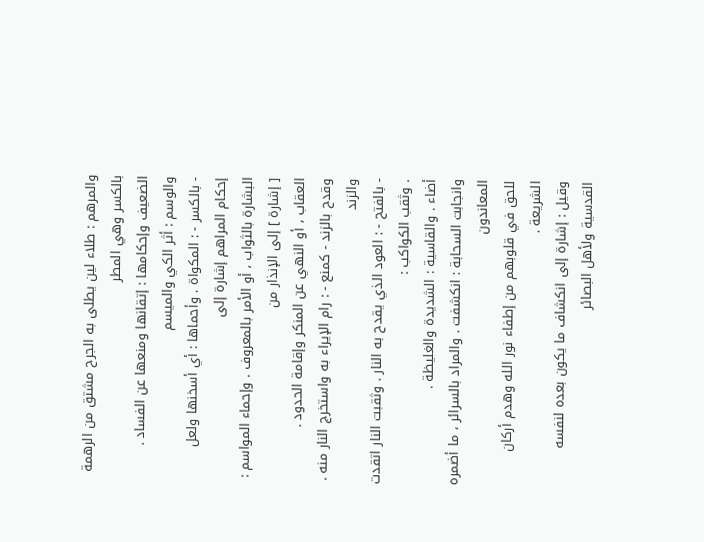والمرهم : طلاء لين يطلى به الجرح مشتق من الرهمة بالكسر وهي المطر
الضعيف وإحكامها : إتقانها ومنعها عن الفساد . والوسم : أثر الكي والميسم
- بالكسر - : المكواة . وأحماها : أي أسخنها ولعل إحكام المراهم إشارة إلى
البشارة بالثواب ، أو الأمر بالمعروف . وإحماء المواسم : [ إشارة ] إلى الإنذار من
العقاب ، أو النهي عن المنكر وإقامة الحدود .
وقدح بالزند - كمنع - : رام الإيراء به واستخرج النار منه . والزند
- بالفتح - : العود الذي يقدح به النار . وثقبت النار اتقدت . وثقب الكواكب :
أضاء . والقاسية : الشديدة والغليظة .
وانجابت السحابة : انكشفت . والمراد بالسرائر ، ما أضمره المعاندون
للحق في قلوبهم من إطفاء نور الله وهدم أركان الشريعة .
وقيل : إشارة إلى انكشاف ما يكون بعده لنفسه القدسية ولأهل البصائر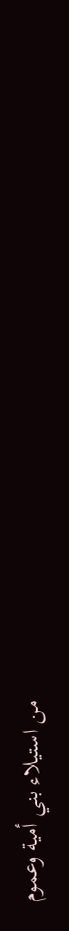من استيلاء بني أمية وعموم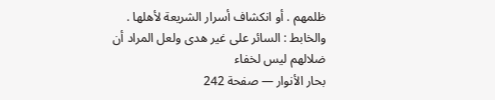ظلمهم . أو انكشاف أسرار الشريعة لأهلها .
والخابط : السائر على غير هدى ولعل المراد أن ضلالهم ليس لخفاء
بحار الأنوار — صفحة 242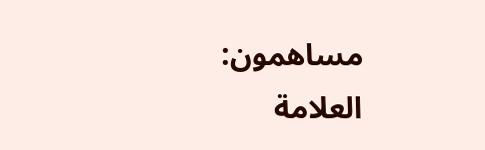مساهمون: العلامة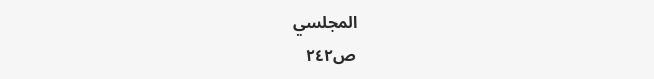المجلسي
ص٢٤٢